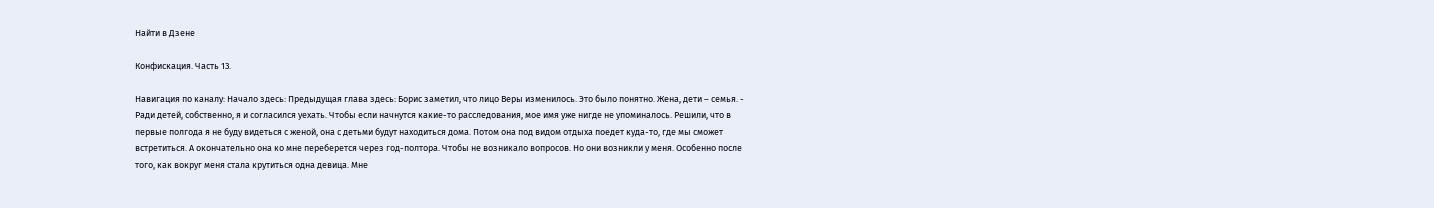Найти в Дзене

Конфискация. Часть 13.

Навигация по каналу: Начало здесь: Предыдущая глава здесь: Борис заметил, что лицо Веры изменилось. Это было понятно. Жена, дети – семья. - Ради детей, собственно, я и согласился уехать. Чтобы если начнутся какие-то расследования, мое имя уже нигде не упоминалось. Решили, что в первые полгода я не буду видеться с женой, она с детьми будут находиться дома. Потом она под видом отдыха поедет куда-то, где мы сможет встретиться. А окончательно она ко мне переберется через год-полтора. Чтобы не возникало вопросов. Но они возникли у меня. Особенно после того, как вокруг меня стала крутиться одна девица. Мне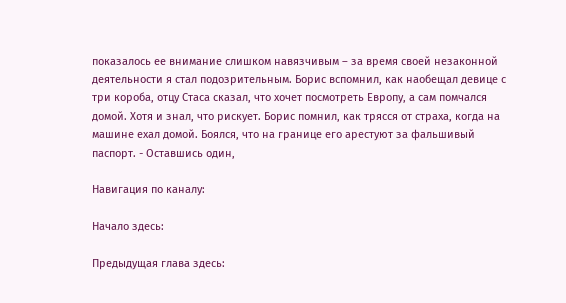показалось ее внимание слишком навязчивым – за время своей незаконной деятельности я стал подозрительным. Борис вспомнил, как наобещал девице с три короба, отцу Стаса сказал, что хочет посмотреть Европу, а сам помчался домой. Хотя и знал, что рискует. Борис помнил, как трясся от страха, когда на машине ехал домой. Боялся, что на границе его арестуют за фальшивый паспорт. - Оставшись один,

Навигация по каналу:

Начало здесь:

Предыдущая глава здесь: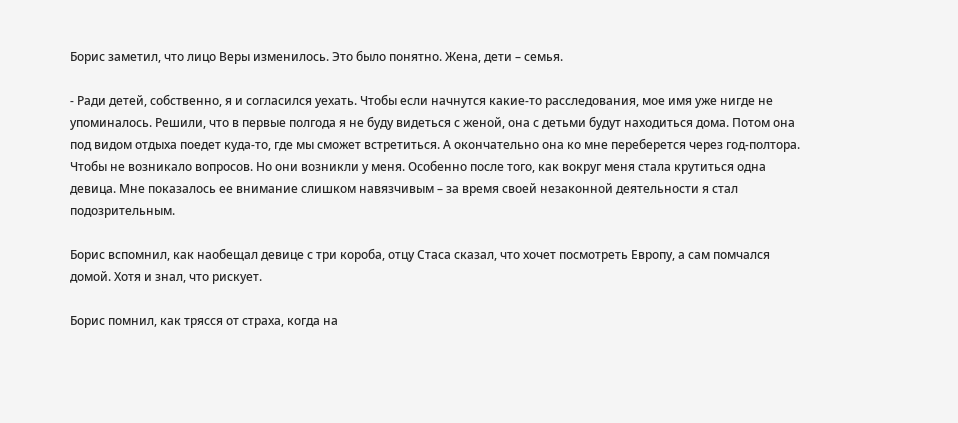Борис заметил, что лицо Веры изменилось. Это было понятно. Жена, дети – семья.

- Ради детей, собственно, я и согласился уехать. Чтобы если начнутся какие-то расследования, мое имя уже нигде не упоминалось. Решили, что в первые полгода я не буду видеться с женой, она с детьми будут находиться дома. Потом она под видом отдыха поедет куда-то, где мы сможет встретиться. А окончательно она ко мне переберется через год-полтора. Чтобы не возникало вопросов. Но они возникли у меня. Особенно после того, как вокруг меня стала крутиться одна девица. Мне показалось ее внимание слишком навязчивым – за время своей незаконной деятельности я стал подозрительным.

Борис вспомнил, как наобещал девице с три короба, отцу Стаса сказал, что хочет посмотреть Европу, а сам помчался домой. Хотя и знал, что рискует.

Борис помнил, как трясся от страха, когда на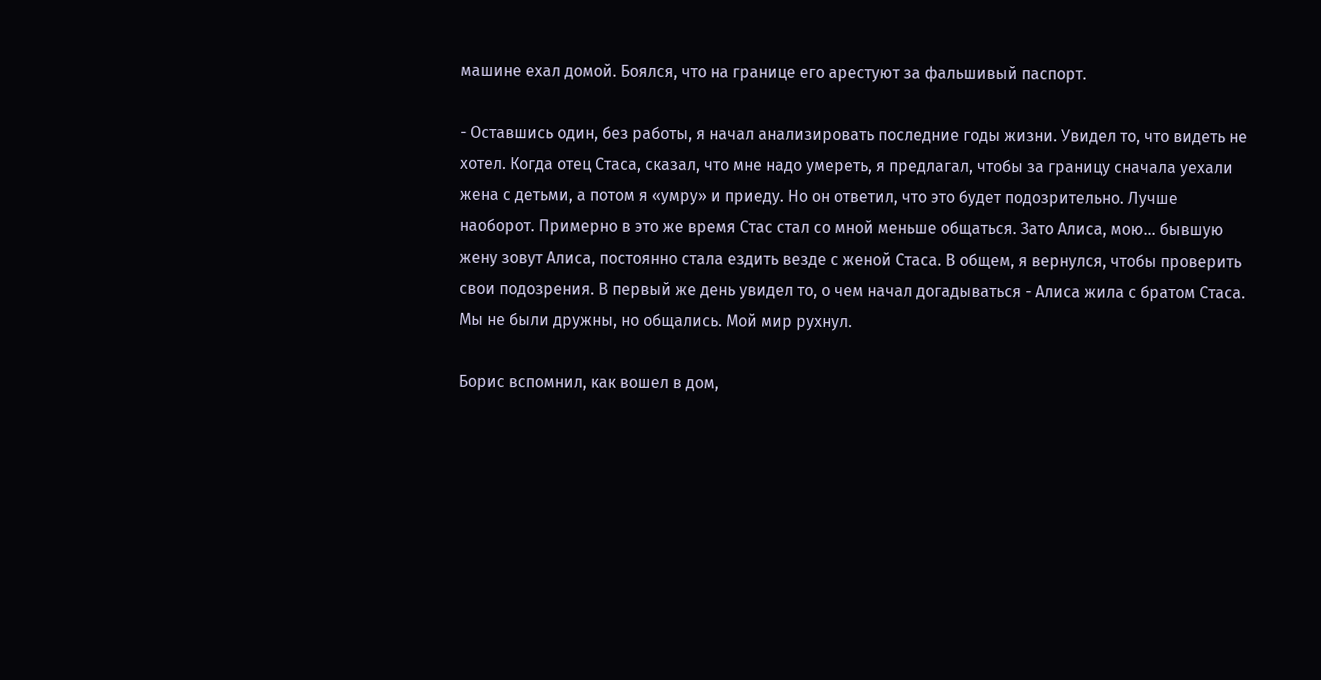машине ехал домой. Боялся, что на границе его арестуют за фальшивый паспорт.

- Оставшись один, без работы, я начал анализировать последние годы жизни. Увидел то, что видеть не хотел. Когда отец Стаса, сказал, что мне надо умереть, я предлагал, чтобы за границу сначала уехали жена с детьми, а потом я «умру» и приеду. Но он ответил, что это будет подозрительно. Лучше наоборот. Примерно в это же время Стас стал со мной меньше общаться. Зато Алиса, мою... бывшую жену зовут Алиса, постоянно стала ездить везде с женой Стаса. В общем, я вернулся, чтобы проверить свои подозрения. В первый же день увидел то, о чем начал догадываться - Алиса жила с братом Стаса. Мы не были дружны, но общались. Мой мир рухнул.

Борис вспомнил, как вошел в дом,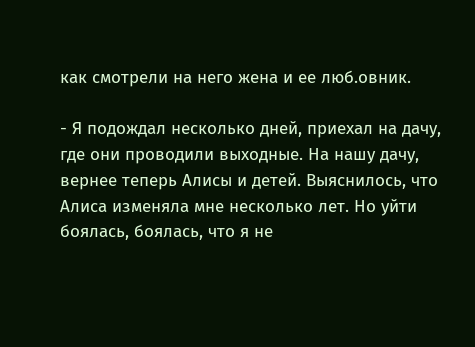как смотрели на него жена и ее люб.овник.

- Я подождал несколько дней, приехал на дачу, где они проводили выходные. На нашу дачу, вернее теперь Алисы и детей. Выяснилось, что Алиса изменяла мне несколько лет. Но уйти боялась, боялась, что я не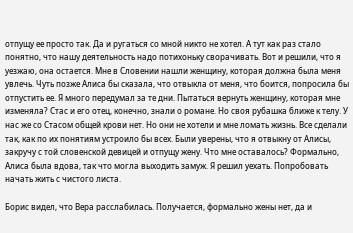отпущу ее просто так. Да и ругаться со мной никто не хотел. А тут как раз стало понятно, что нашу деятельность надо потихоньку сворачивать. Вот и решили, что я уезжаю, она остается. Мне в Словении нашли женщину, которая должна была меня увлечь. Чуть позже Алиса бы сказала, что отвыкла от меня, что боится, попросила бы отпустить ее. Я много передумал за те дни. Пытаться вернуть женщину, которая мне изменяла? Стас и его отец, конечно, знали о романе. Но своя рубашка ближе к телу. У нас же со Стасом общей крови нет. Но они не хотели и мне ломать жизнь. Все сделали так, как по их понятиям устроило бы всех. Были уверены, что я отвыкну от Алисы, закручу с той словенской девицей и отпущу жену. Что мне оставалось? Формально, Алиса была вдова, так что могла выходить замуж. Я решил уехать. Попробовать начать жить с чистого листа.

Борис видел, что Вера расслабилась. Получается, формально жены нет, да и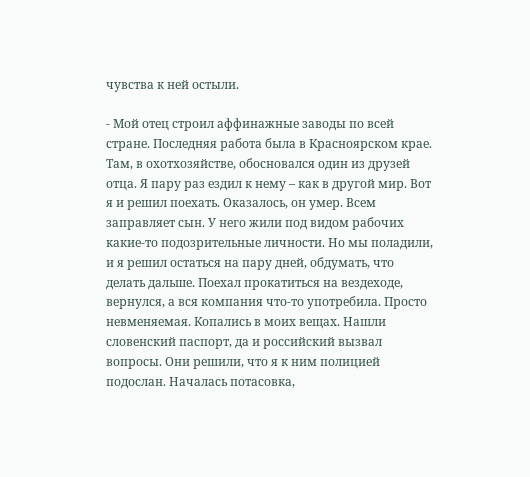чувства к ней остыли.

- Мой отец строил аффинажные заводы по всей стране. Последняя работа была в Красноярском крае. Там, в охотхозяйстве, обосновался один из друзей отца. Я пару раз ездил к нему – как в другой мир. Вот я и решил поехать. Оказалось, он умер. Всем заправляет сын. У него жили под видом рабочих какие-то подозрительные личности. Но мы поладили, и я решил остаться на пару дней, обдумать, что делать дальше. Поехал прокатиться на вездеходе, вернулся, а вся компания что-то употребила. Просто невменяемая. Копались в моих вещах. Нашли словенский паспорт, да и российский вызвал вопросы. Они решили, что я к ним полицией подослан. Началась потасовка,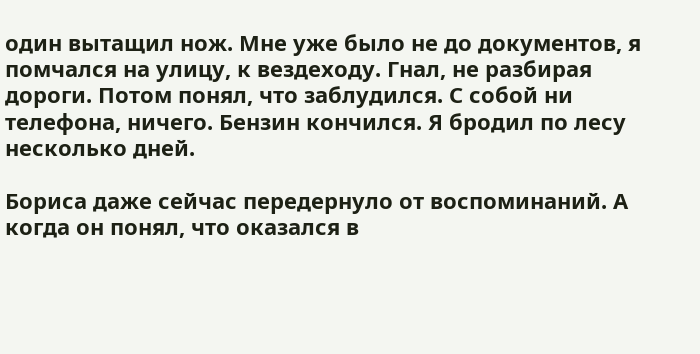один вытащил нож. Мне уже было не до документов, я помчался на улицу, к вездеходу. Гнал, не разбирая дороги. Потом понял, что заблудился. С собой ни телефона, ничего. Бензин кончился. Я бродил по лесу несколько дней.

Бориса даже сейчас передернуло от воспоминаний. А когда он понял, что оказался в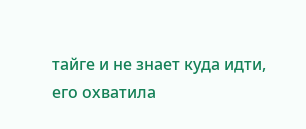тайге и не знает куда идти, его охватила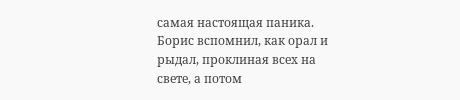самая настоящая паника. Борис вспомнил, как орал и рыдал, проклиная всех на свете, а потом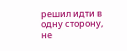решил идти в одну сторону, не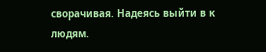сворачивая. Надеясь выйти в к людям.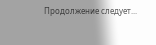Продолжение следует...